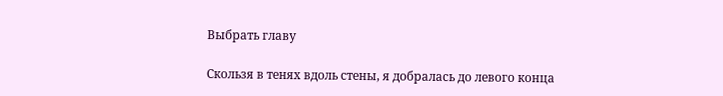Выбрать главу

Скользя в тенях вдоль стены, я добралась до левого конца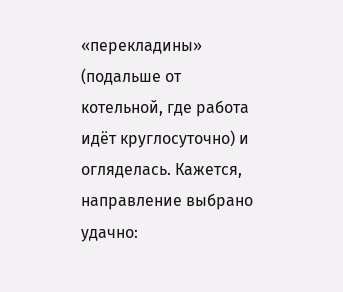«перекладины» (подальше от котельной, где работа идёт круглосуточно) и огляделась. Кажется, направление выбрано удачно: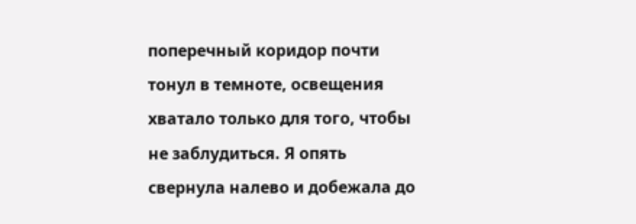поперечный коридор почти тонул в темноте, освещения хватало только для того, чтобы не заблудиться. Я опять свернула налево и добежала до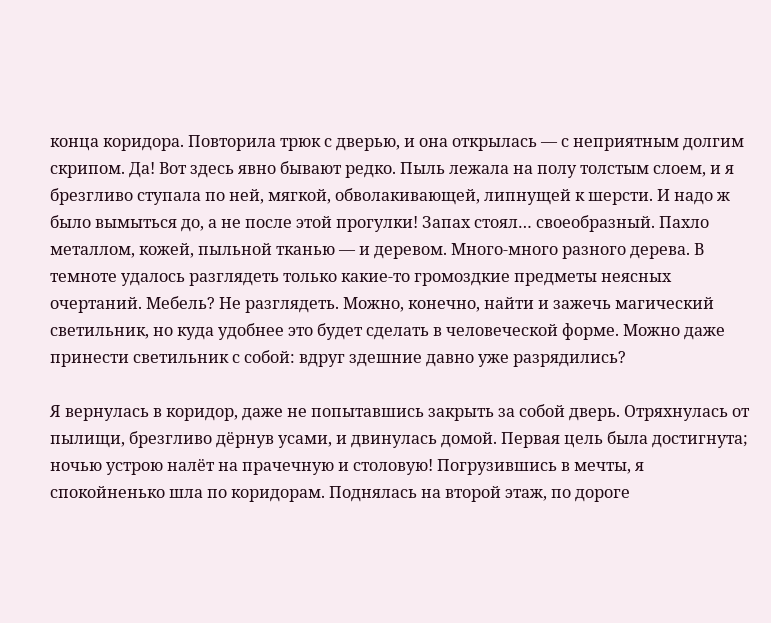конца коридора. Повторила трюк с дверью, и она открылась — с неприятным долгим скрипом. Да! Вот здесь явно бывают редко. Пыль лежала на полу толстым слоем, и я брезгливо ступала по ней, мягкой, обволакивающей, липнущей к шерсти. И надо ж было вымыться до, а не после этой прогулки! Запах стоял… своеобразный. Пахло металлом, кожей, пыльной тканью — и деревом. Много-много разного дерева. В темноте удалось разглядеть только какие-то громоздкие предметы неясных очертаний. Мебель? Не разглядеть. Можно, конечно, найти и зажечь магический светильник, но куда удобнее это будет сделать в человеческой форме. Можно даже принести светильник с собой: вдруг здешние давно уже разрядились?

Я вернулась в коридор, даже не попытавшись закрыть за собой дверь. Отряхнулась от пылищи, брезгливо дёрнув усами, и двинулась домой. Первая цель была достигнута; ночью устрою налёт на прачечную и столовую! Погрузившись в мечты, я спокойненько шла по коридорам. Поднялась на второй этаж, по дороге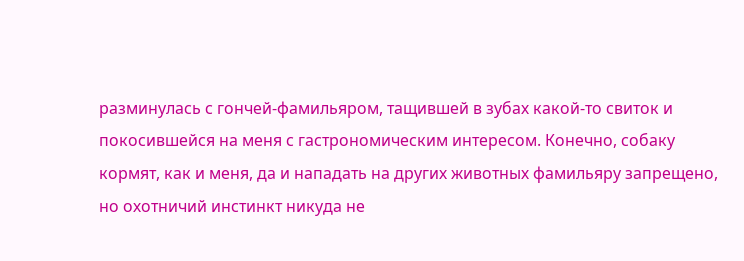разминулась с гончей-фамильяром, тащившей в зубах какой-то свиток и покосившейся на меня с гастрономическим интересом. Конечно, собаку кормят, как и меня, да и нападать на других животных фамильяру запрещено, но охотничий инстинкт никуда не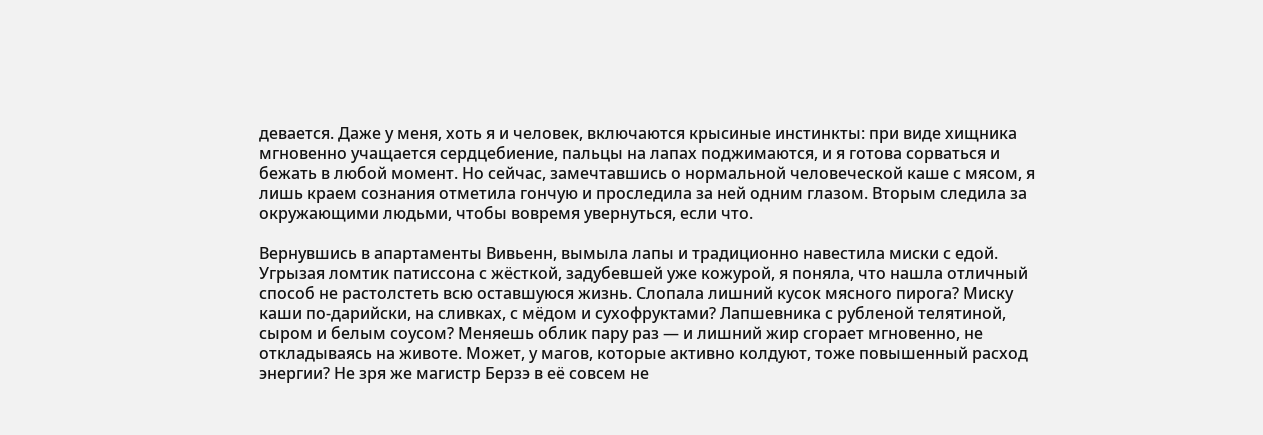девается. Даже у меня, хоть я и человек, включаются крысиные инстинкты: при виде хищника мгновенно учащается сердцебиение, пальцы на лапах поджимаются, и я готова сорваться и бежать в любой момент. Но сейчас, замечтавшись о нормальной человеческой каше с мясом, я лишь краем сознания отметила гончую и проследила за ней одним глазом. Вторым следила за окружающими людьми, чтобы вовремя увернуться, если что.

Вернувшись в апартаменты Вивьенн, вымыла лапы и традиционно навестила миски с едой. Угрызая ломтик патиссона с жёсткой, задубевшей уже кожурой, я поняла, что нашла отличный способ не растолстеть всю оставшуюся жизнь. Слопала лишний кусок мясного пирога? Миску каши по-дарийски, на сливках, с мёдом и сухофруктами? Лапшевника с рубленой телятиной, сыром и белым соусом? Меняешь облик пару раз — и лишний жир сгорает мгновенно, не откладываясь на животе. Может, у магов, которые активно колдуют, тоже повышенный расход энергии? Не зря же магистр Берзэ в её совсем не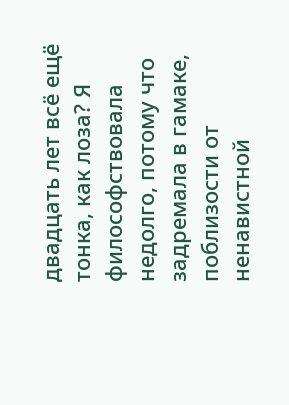двадцать лет всё ещё тонка, как лоза? Я философствовала недолго, потому что задремала в гамаке, поблизости от ненавистной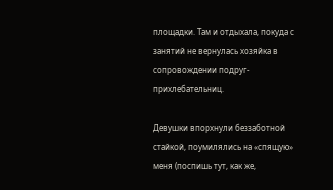площадки. Там и отдыхала, покуда с занятий не вернулась хозяйка в сопровождении подруг-прихлебательниц.

Девушки впорхнули беззаботной стайкой, поумилялись на «спящую» меня (поспишь тут, как же,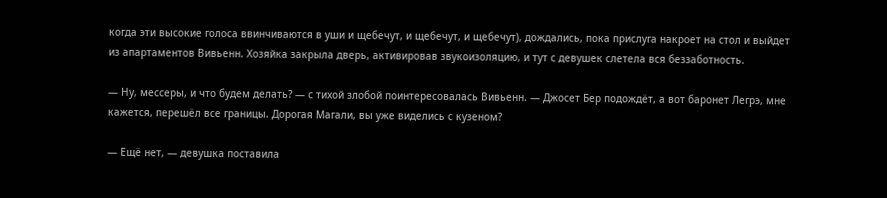когда эти высокие голоса ввинчиваются в уши и щебечут, и щебечут, и щебечут), дождались, пока прислуга накроет на стол и выйдет из апартаментов Вивьенн. Хозяйка закрыла дверь, активировав звукоизоляцию, и тут с девушек слетела вся беззаботность.

— Ну, мессеры, и что будем делать? — с тихой злобой поинтересовалась Вивьенн. — Джосет Бер подождёт, а вот баронет Легрэ, мне кажется, перешёл все границы. Дорогая Магали, вы уже виделись с кузеном?

— Ещё нет, — девушка поставила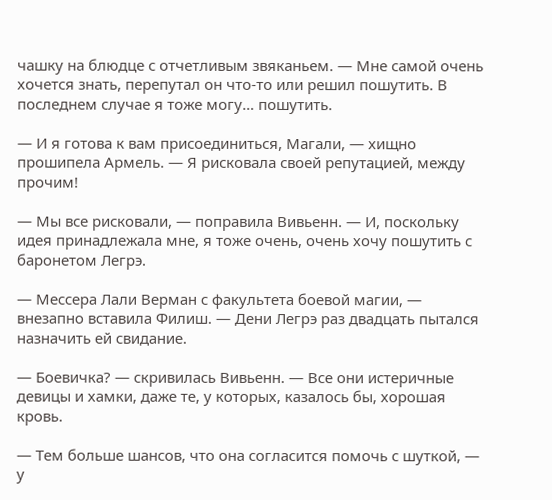чашку на блюдце с отчетливым звяканьем. — Мне самой очень хочется знать, перепутал он что-то или решил пошутить. В последнем случае я тоже могу… пошутить.

— И я готова к вам присоединиться, Магали, — хищно прошипела Армель. — Я рисковала своей репутацией, между прочим!

— Мы все рисковали, — поправила Вивьенн. — И, поскольку идея принадлежала мне, я тоже очень, очень хочу пошутить с баронетом Легрэ.

— Мессера Лали Верман с факультета боевой магии, — внезапно вставила Филиш. — Дени Легрэ раз двадцать пытался назначить ей свидание.

— Боевичка? — скривилась Вивьенн. — Все они истеричные девицы и хамки, даже те, у которых, казалось бы, хорошая кровь.

— Тем больше шансов, что она согласится помочь с шуткой, — у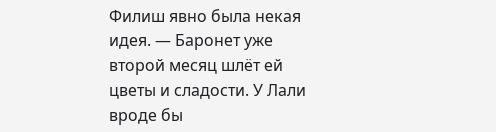Филиш явно была некая идея. — Баронет уже второй месяц шлёт ей цветы и сладости. У Лали вроде бы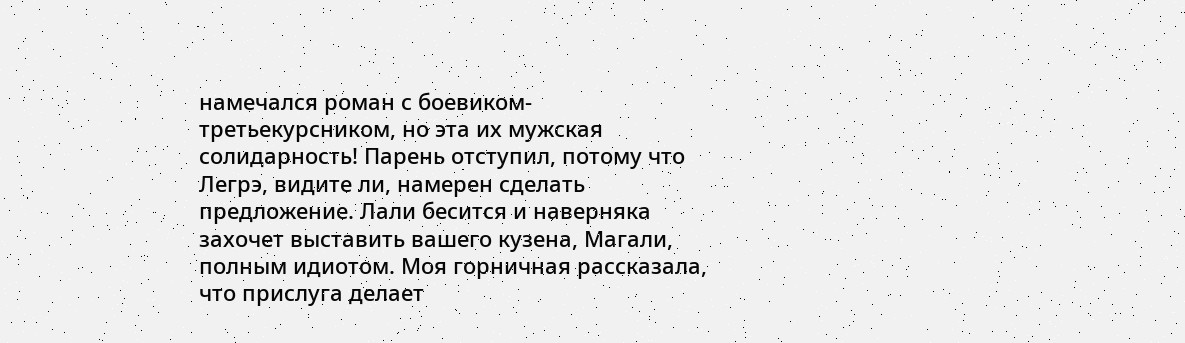намечался роман с боевиком-третьекурсником, но эта их мужская солидарность! Парень отступил, потому что Легрэ, видите ли, намерен сделать предложение. Лали бесится и наверняка захочет выставить вашего кузена, Магали, полным идиотом. Моя горничная рассказала, что прислуга делает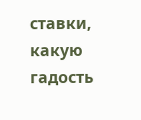ставки, какую гадость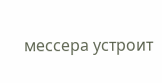мессера устроит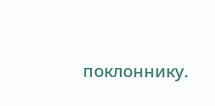поклоннику.